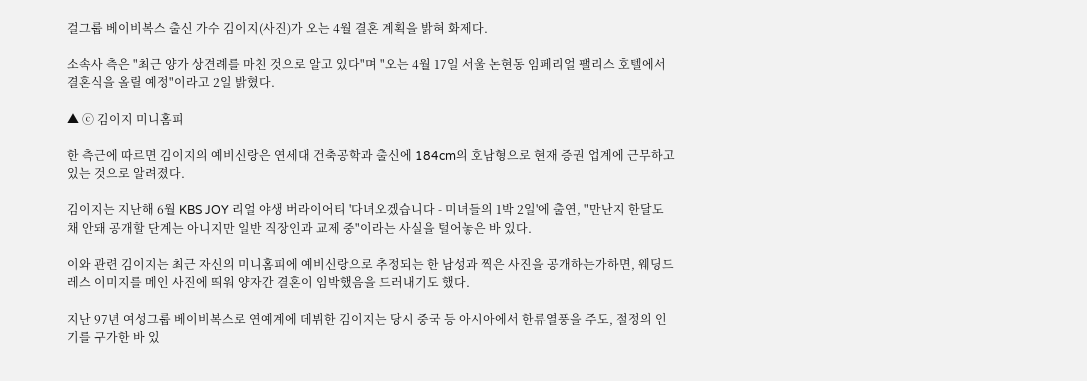걸그룹 베이비복스 출신 가수 김이지(사진)가 오는 4월 결혼 계획을 밝혀 화제다.

소속사 측은 "최근 양가 상견례를 마친 것으로 알고 있다"며 "오는 4월 17일 서울 논현동 임페리얼 팰리스 호텔에서 결혼식을 올릴 예정"이라고 2일 밝혔다.

▲ ⓒ 김이지 미니홈피

한 측근에 따르면 김이지의 예비신랑은 연세대 건축공학과 출신에 184cm의 호남형으로 현재 증권 업계에 근무하고 있는 것으로 알려졌다.

김이지는 지난해 6월 KBS JOY 리얼 야생 버라이어티 '다녀오겠습니다 - 미녀들의 1박 2일'에 출연, "만난지 한달도 채 안돼 공개할 단계는 아니지만 일반 직장인과 교제 중"이라는 사실을 털어놓은 바 있다.

이와 관련 김이지는 최근 자신의 미니홈피에 예비신랑으로 추정되는 한 남성과 찍은 사진을 공개하는가하면, 웨딩드레스 이미지를 메인 사진에 띄워 양자간 결혼이 임박했음을 드러내기도 했다.

지난 97년 여성그룹 베이비복스로 연예계에 데뷔한 김이지는 당시 중국 등 아시아에서 한류열풍을 주도, 절정의 인기를 구가한 바 있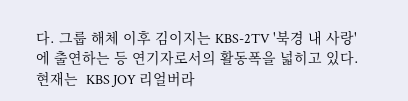다. 그룹 해체 이후 김이지는 KBS-2TV '북경 내 사랑'에 출연하는 등 연기자로서의 활동폭을 넓히고 있다. 현재는  KBS JOY 리얼버라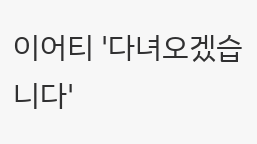이어티 '다녀오겠습니다'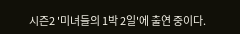시즌2 '미녀들의 1박 2일'에 출연 중이다.